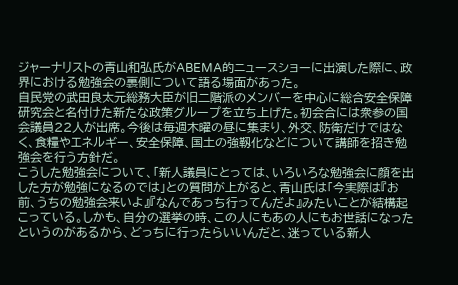ジャーナリストの青山和弘氏がABEMA的ニュースショーに出演した際に、政界における勉強会の裏側について語る場面があった。
自民党の武田良太元総務大臣が旧二階派のメンバーを中心に総合安全保障研究会と名付けた新たな政策グループを立ち上げた。初会合には衆参の国会議員22人が出席。今後は毎週木曜の昼に集まり、外交、防衛だけではなく、食糧やエネルギー、安全保障、国土の強靱化などについて講師を招き勉強会を行う方針だ。
こうした勉強会について、「新人議員にとっては、いろいろな勉強会に顔を出した方が勉強になるのでは」との質問が上がると、青山氏は「今実際は『お前、うちの勉強会来いよ』『なんであっち行ってんだよ』みたいことが結構起こっている。しかも、自分の選挙の時、この人にもあの人にもお世話になったというのがあるから、どっちに行ったらいいんだと、迷っている新人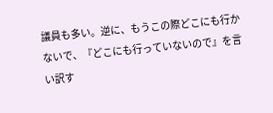議員も多い。逆に、もうこの際どこにも行かないで、『どこにも行っていないので』を言い訳す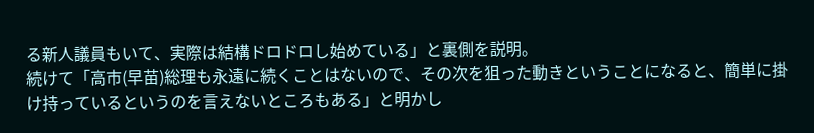る新人議員もいて、実際は結構ドロドロし始めている」と裏側を説明。
続けて「高市(早苗)総理も永遠に続くことはないので、その次を狙った動きということになると、簡単に掛け持っているというのを言えないところもある」と明かし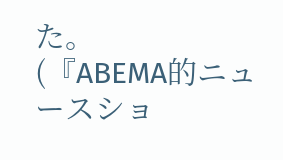た。
(『ABEMA的ニュースショ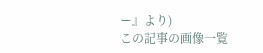ー』より)
この記事の画像一覧